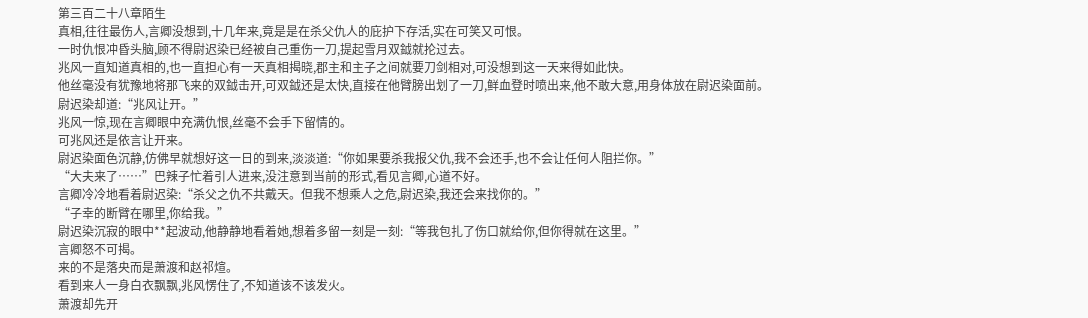第三百二十八章陌生
真相,往往最伤人,言卿没想到,十几年来,竟是是在杀父仇人的庇护下存活,实在可笑又可恨。
一时仇恨冲昏头脑,顾不得尉迟染已经被自己重伤一刀,提起雪月双鉞就抡过去。
兆风一直知道真相的,也一直担心有一天真相揭晓,郡主和主子之间就要刀剑相对,可没想到这一天来得如此快。
他丝毫没有犹豫地将那飞来的双鉞击开,可双鉞还是太快,直接在他臂膀出划了一刀,鲜血登时喷出来,他不敢大意,用身体放在尉迟染面前。
尉迟染却道:“兆风让开。”
兆风一惊,现在言卿眼中充满仇恨,丝毫不会手下留情的。
可兆风还是依言让开来。
尉迟染面色沉静,仿佛早就想好这一日的到来,淡淡道:“你如果要杀我报父仇,我不会还手,也不会让任何人阻拦你。”
“大夫来了……”巴辣子忙着引人进来,没注意到当前的形式,看见言卿,心道不好。
言卿冷冷地看着尉迟染:“杀父之仇不共戴天。但我不想乘人之危,尉迟染,我还会来找你的。”
“子幸的断臂在哪里,你给我。”
尉迟染沉寂的眼中**起波动,他静静地看着她,想着多留一刻是一刻:“等我包扎了伤口就给你,但你得就在这里。”
言卿怒不可揭。
来的不是落央而是萧渡和赵祁煊。
看到来人一身白衣飘飘,兆风愣住了,不知道该不该发火。
萧渡却先开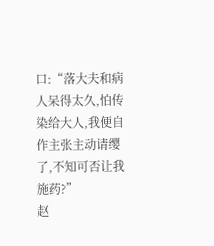口:“落大夫和病人呆得太久,怕传染给大人,我便自作主张主动请缨了,不知可否让我施药?”
赵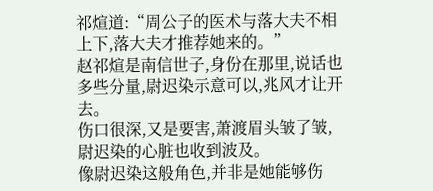祁煊道:“周公子的医术与落大夫不相上下,落大夫才推荐她来的。”
赵祁煊是南信世子,身份在那里,说话也多些分量,尉迟染示意可以,兆风才让开去。
伤口很深,又是要害,萧渡眉头皱了皱,尉迟染的心脏也收到波及。
像尉迟染这般角色,并非是她能够伤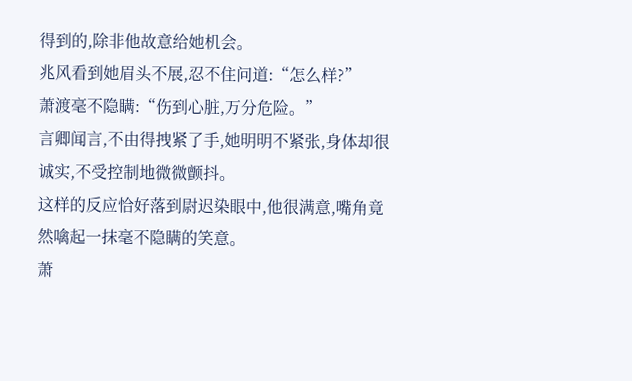得到的,除非他故意给她机会。
兆风看到她眉头不展,忍不住问道:“怎么样?”
萧渡毫不隐瞒:“伤到心脏,万分危险。”
言卿闻言,不由得拽紧了手,她明明不紧张,身体却很诚实,不受控制地微微颤抖。
这样的反应恰好落到尉迟染眼中,他很满意,嘴角竟然噙起一抹毫不隐瞒的笑意。
萧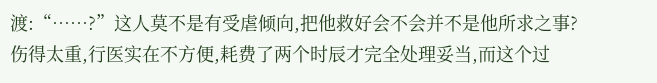渡:“……?”这人莫不是有受虐倾向,把他救好会不会并不是他所求之事?
伤得太重,行医实在不方便,耗费了两个时辰才完全处理妥当,而这个过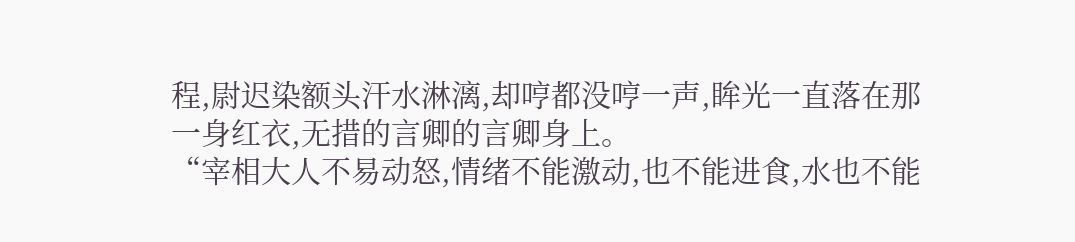程,尉迟染额头汗水淋漓,却哼都没哼一声,眸光一直落在那一身红衣,无措的言卿的言卿身上。
“宰相大人不易动怒,情绪不能激动,也不能进食,水也不能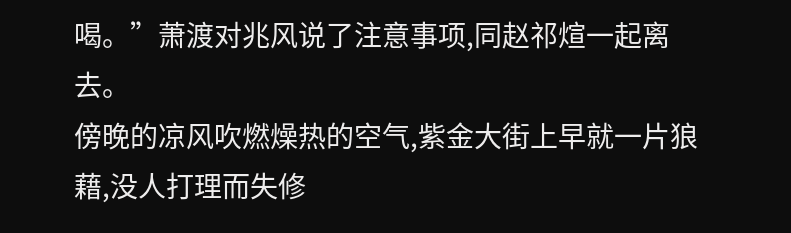喝。”萧渡对兆风说了注意事项,同赵祁煊一起离去。
傍晚的凉风吹燃燥热的空气,紫金大街上早就一片狼藉,没人打理而失修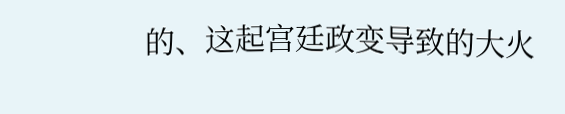的、这起宫廷政变导致的大火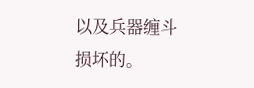以及兵器缠斗损坏的。